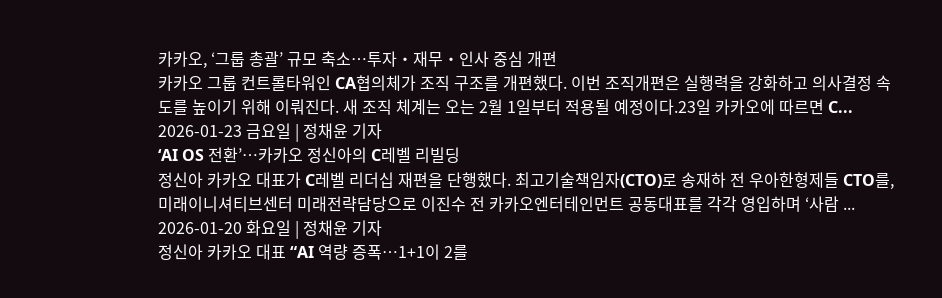카카오, ‘그룹 총괄’ 규모 축소…투자・재무・인사 중심 개편
카카오 그룹 컨트롤타워인 CA협의체가 조직 구조를 개편했다. 이번 조직개편은 실행력을 강화하고 의사결정 속도를 높이기 위해 이뤄진다. 새 조직 체계는 오는 2월 1일부터 적용될 예정이다.23일 카카오에 따르면 C...
2026-01-23 금요일 | 정채윤 기자
‘AI OS 전환’…카카오 정신아의 C레벨 리빌딩
정신아 카카오 대표가 C레벨 리더십 재편을 단행했다. 최고기술책임자(CTO)로 송재하 전 우아한형제들 CTO를, 미래이니셔티브센터 미래전략담당으로 이진수 전 카카오엔터테인먼트 공동대표를 각각 영입하며 ‘사람 ...
2026-01-20 화요일 | 정채윤 기자
정신아 카카오 대표 “AI 역량 증폭…1+1이 2를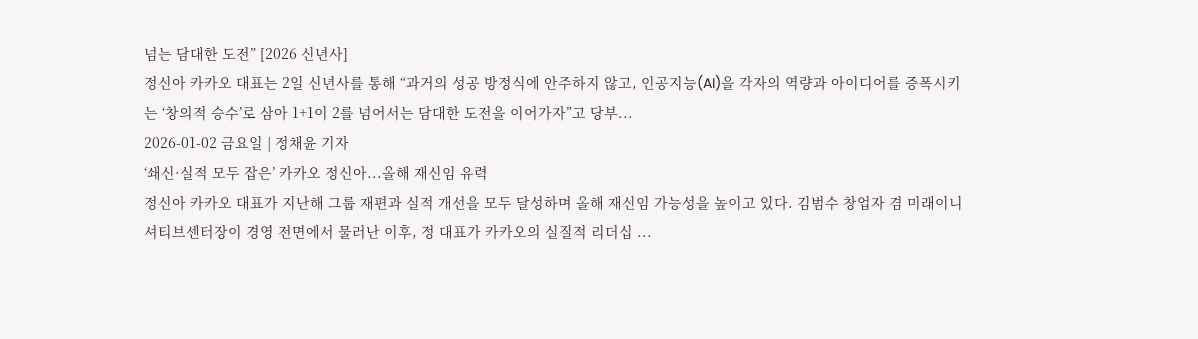넘는 담대한 도전” [2026 신년사]
정신아 카카오 대표는 2일 신년사를 통해 “과거의 성공 방정식에 안주하지 않고, 인공지능(AI)을 각자의 역량과 아이디어를 증폭시키는 ‘창의적 승수’로 삼아 1+1이 2를 넘어서는 담대한 도전을 이어가자”고 당부...
2026-01-02 금요일 | 정채윤 기자
‘쇄신·실적 모두 잡은’ 카카오 정신아...올해 재신임 유력
정신아 카카오 대표가 지난해 그룹 재편과 실적 개선을 모두 달성하며 올해 재신임 가능성을 높이고 있다. 김범수 창업자 겸 미래이니셔티브센터장이 경영 전면에서 물러난 이후, 정 대표가 카카오의 실질적 리더십 ...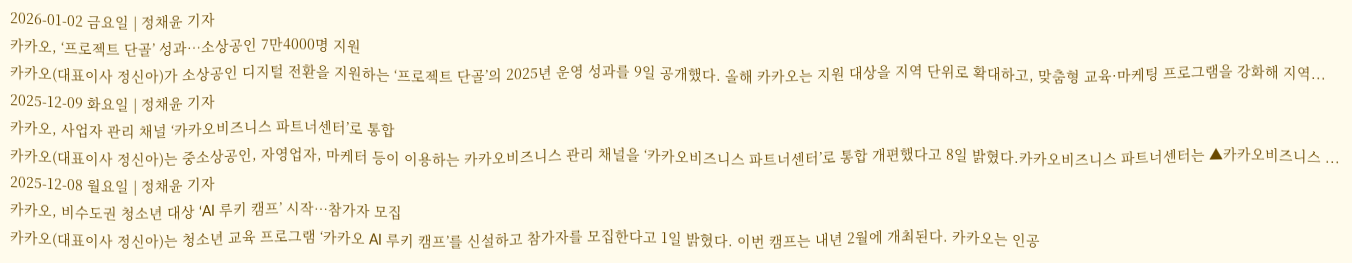2026-01-02 금요일 | 정채윤 기자
카카오, ‘프로젝트 단골’ 성과…소상공인 7만4000명 지원
카카오(대표이사 정신아)가 소상공인 디지털 전환을 지원하는 ‘프로젝트 단골’의 2025년 운영 성과를 9일 공개했다. 올해 카카오는 지원 대상을 지역 단위로 확대하고, 맞춤형 교육·마케팅 프로그램을 강화해 지역...
2025-12-09 화요일 | 정채윤 기자
카카오, 사업자 관리 채널 ‘카카오비즈니스 파트너센터’로 통합
카카오(대표이사 정신아)는 중소상공인, 자영업자, 마케터 등이 이용하는 카카오비즈니스 관리 채널을 ‘카카오비즈니스 파트너센터’로 통합 개편했다고 8일 밝혔다.카카오비즈니스 파트너센터는 ▲카카오비즈니스 ...
2025-12-08 월요일 | 정채윤 기자
카카오, 비수도권 청소년 대상 ‘AI 루키 캠프’ 시작…참가자 모집
카카오(대표이사 정신아)는 청소년 교육 프로그램 ‘카카오 AI 루키 캠프’를 신설하고 참가자를 모집한다고 1일 밝혔다. 이번 캠프는 내년 2월에 개최된다. 카카오는 인공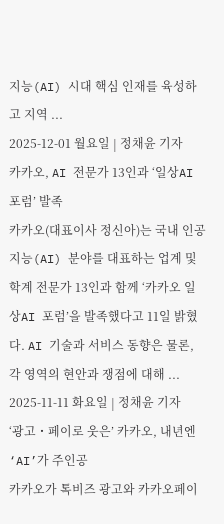지능(AI) 시대 핵심 인재를 육성하고 지역 ...
2025-12-01 월요일 | 정채윤 기자
카카오, AI 전문가 13인과 ‘일상AI 포럼’ 발족
카카오(대표이사 정신아)는 국내 인공지능(AI) 분야를 대표하는 업계 및 학계 전문가 13인과 함께 ‘카카오 일상AI 포럼’을 발족했다고 11일 밝혔다. AI 기술과 서비스 동향은 물론, 각 영역의 현안과 쟁점에 대해 ...
2025-11-11 화요일 | 정채윤 기자
‘광고・페이로 웃은’ 카카오, 내년엔 ‘AI’가 주인공
카카오가 톡비즈 광고와 카카오페이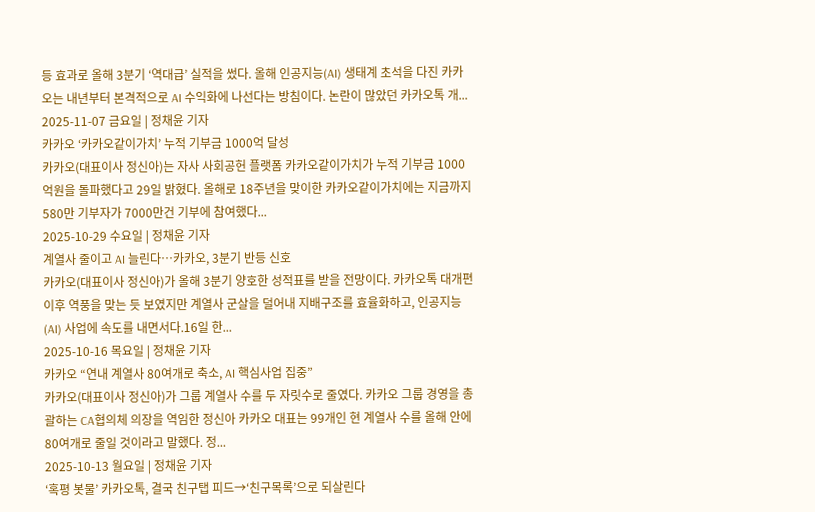등 효과로 올해 3분기 ‘역대급’ 실적을 썼다. 올해 인공지능(AI) 생태계 초석을 다진 카카오는 내년부터 본격적으로 AI 수익화에 나선다는 방침이다. 논란이 많았던 카카오톡 개...
2025-11-07 금요일 | 정채윤 기자
카카오 ‘카카오같이가치’ 누적 기부금 1000억 달성
카카오(대표이사 정신아)는 자사 사회공헌 플랫폼 카카오같이가치가 누적 기부금 1000억원을 돌파했다고 29일 밝혔다. 올해로 18주년을 맞이한 카카오같이가치에는 지금까지 580만 기부자가 7000만건 기부에 참여했다...
2025-10-29 수요일 | 정채윤 기자
계열사 줄이고 AI 늘린다…카카오, 3분기 반등 신호
카카오(대표이사 정신아)가 올해 3분기 양호한 성적표를 받을 전망이다. 카카오톡 대개편 이후 역풍을 맞는 듯 보였지만 계열사 군살을 덜어내 지배구조를 효율화하고, 인공지능(AI) 사업에 속도를 내면서다.16일 한...
2025-10-16 목요일 | 정채윤 기자
카카오 “연내 계열사 80여개로 축소, AI 핵심사업 집중”
카카오(대표이사 정신아)가 그룹 계열사 수를 두 자릿수로 줄였다. 카카오 그룹 경영을 총괄하는 CA협의체 의장을 역임한 정신아 카카오 대표는 99개인 현 계열사 수를 올해 안에 80여개로 줄일 것이라고 말했다. 정...
2025-10-13 월요일 | 정채윤 기자
‘혹평 봇물’ 카카오톡, 결국 친구탭 피드→‘친구목록’으로 되살린다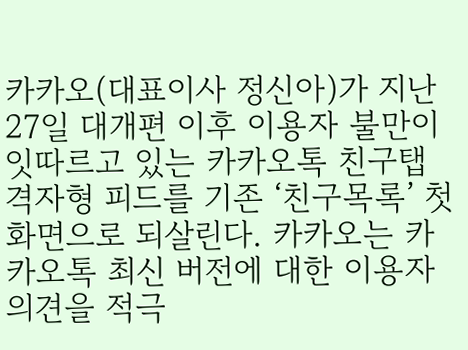카카오(대표이사 정신아)가 지난 27일 대개편 이후 이용자 불만이 잇따르고 있는 카카오톡 친구탭 격자형 피드를 기존 ‘친구목록’ 첫 화면으로 되살린다. 카카오는 카카오톡 최신 버전에 대한 이용자 의견을 적극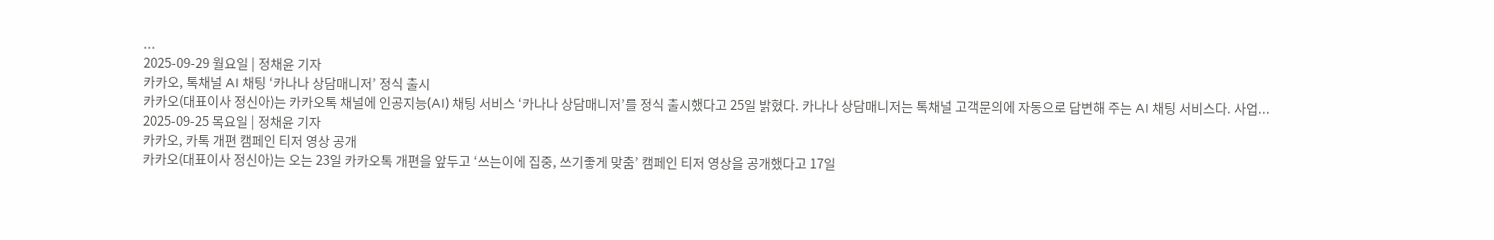...
2025-09-29 월요일 | 정채윤 기자
카카오, 톡채널 AI 채팅 ‘카나나 상담매니저’ 정식 출시
카카오(대표이사 정신아)는 카카오톡 채널에 인공지능(AI) 채팅 서비스 ‘카나나 상담매니저’를 정식 출시했다고 25일 밝혔다. 카나나 상담매니저는 톡채널 고객문의에 자동으로 답변해 주는 AI 채팅 서비스다. 사업...
2025-09-25 목요일 | 정채윤 기자
카카오, 카톡 개편 캠페인 티저 영상 공개
카카오(대표이사 정신아)는 오는 23일 카카오톡 개편을 앞두고 ‘쓰는이에 집중, 쓰기좋게 맞춤’ 캠페인 티저 영상을 공개했다고 17일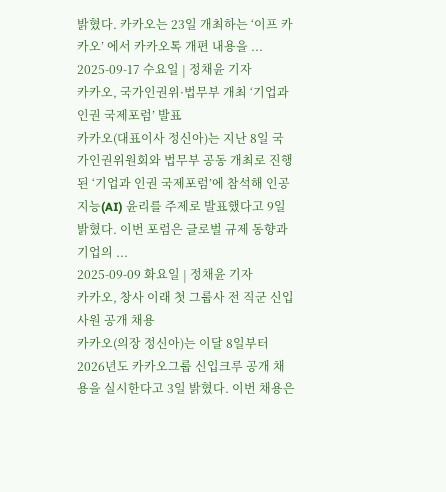밝혔다. 카카오는 23일 개최하는 ‘이프 카카오’ 에서 카카오톡 개편 내용을 ...
2025-09-17 수요일 | 정채윤 기자
카카오, 국가인권위·법무부 개최 ‘기업과 인권 국제포럼’ 발표
카카오(대표이사 정신아)는 지난 8일 국가인권위원회와 법무부 공동 개최로 진행된 ‘기업과 인권 국제포럼’에 참석해 인공지능(AI) 윤리를 주제로 발표했다고 9일 밝혔다. 이번 포럼은 글로벌 규제 동향과 기업의 ...
2025-09-09 화요일 | 정채윤 기자
카카오, 창사 이래 첫 그룹사 전 직군 신입사원 공개 채용
카카오(의장 정신아)는 이달 8일부터 2026년도 카카오그룹 신입크루 공개 채용을 실시한다고 3일 밝혔다. 이번 채용은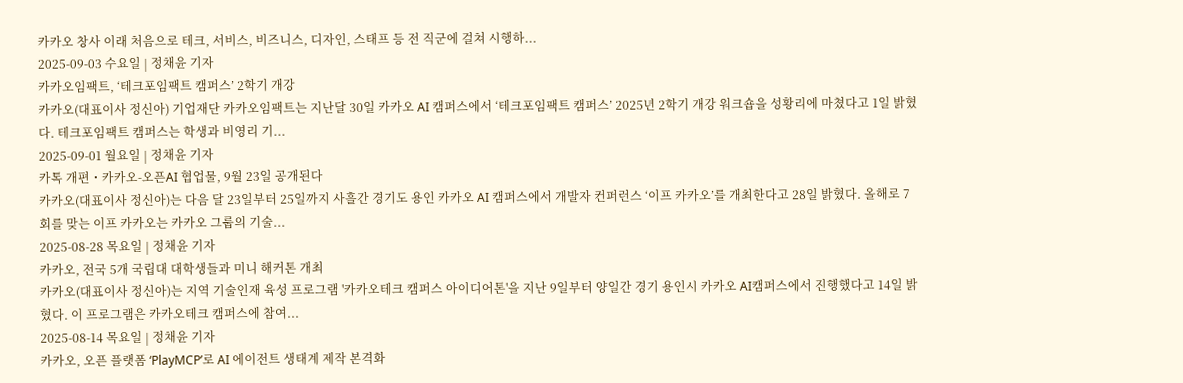카카오 창사 이래 처음으로 테크, 서비스, 비즈니스, 디자인, 스태프 등 전 직군에 걸쳐 시행하...
2025-09-03 수요일 | 정채윤 기자
카카오임팩트, ‘테크포임팩트 캠퍼스’ 2학기 개강
카카오(대표이사 정신아) 기업재단 카카오임팩트는 지난달 30일 카카오 AI 캠퍼스에서 ‘테크포임팩트 캠퍼스’ 2025년 2학기 개강 워크숍을 성황리에 마쳤다고 1일 밝혔다. 테크포임팩트 캠퍼스는 학생과 비영리 기...
2025-09-01 월요일 | 정채윤 기자
카톡 개편・카카오-오픈AI 협업물, 9월 23일 공개된다
카카오(대표이사 정신아)는 다음 달 23일부터 25일까지 사흘간 경기도 용인 카카오 AI 캠퍼스에서 개발자 컨퍼런스 ‘이프 카카오’를 개최한다고 28일 밝혔다. 올해로 7회를 맞는 이프 카카오는 카카오 그룹의 기술...
2025-08-28 목요일 | 정채윤 기자
카카오, 전국 5개 국립대 대학생들과 미니 해커톤 개최
카카오(대표이사 정신아)는 지역 기술인재 육성 프로그램 '카카오테크 캠퍼스 아이디어톤'을 지난 9일부터 양일간 경기 용인시 카카오 AI캠퍼스에서 진행했다고 14일 밝혔다. 이 프로그램은 카카오테크 캠퍼스에 참여...
2025-08-14 목요일 | 정채윤 기자
카카오, 오픈 플랫폼 ‘PlayMCP’로 AI 에이전트 생태계 제작 본격화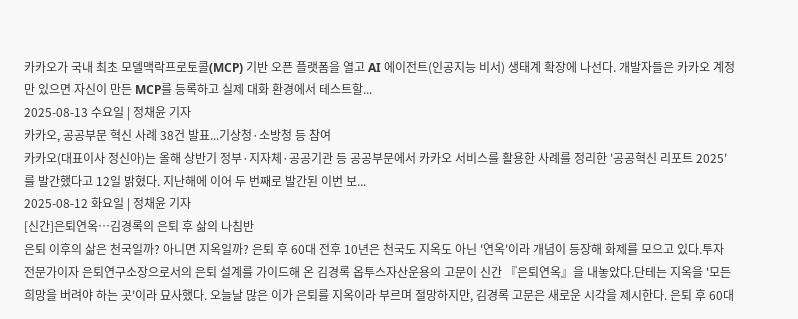카카오가 국내 최초 모델맥락프로토콜(MCP) 기반 오픈 플랫폼을 열고 AI 에이전트(인공지능 비서) 생태계 확장에 나선다. 개발자들은 카카오 계정만 있으면 자신이 만든 MCP를 등록하고 실제 대화 환경에서 테스트할...
2025-08-13 수요일 | 정채윤 기자
카카오, 공공부문 혁신 사례 38건 발표...기상청·소방청 등 참여
카카오(대표이사 정신아)는 올해 상반기 정부·지자체·공공기관 등 공공부문에서 카카오 서비스를 활용한 사례를 정리한 '공공혁신 리포트 2025'를 발간했다고 12일 밝혔다. 지난해에 이어 두 번째로 발간된 이번 보...
2025-08-12 화요일 | 정채윤 기자
[신간]은퇴연옥…김경록의 은퇴 후 삶의 나침반
은퇴 이후의 삶은 천국일까? 아니면 지옥일까? 은퇴 후 60대 전후 10년은 천국도 지옥도 아닌 '연옥'이라 개념이 등장해 화제를 모으고 있다.투자 전문가이자 은퇴연구소장으로서의 은퇴 설계를 가이드해 온 김경록 옵투스자산운용의 고문이 신간 『은퇴연옥』을 내놓았다.단테는 지옥을 '모든 희망을 버려야 하는 곳'이라 묘사했다. 오늘날 많은 이가 은퇴를 지옥이라 부르며 절망하지만, 김경록 고문은 새로운 시각을 제시한다. 은퇴 후 60대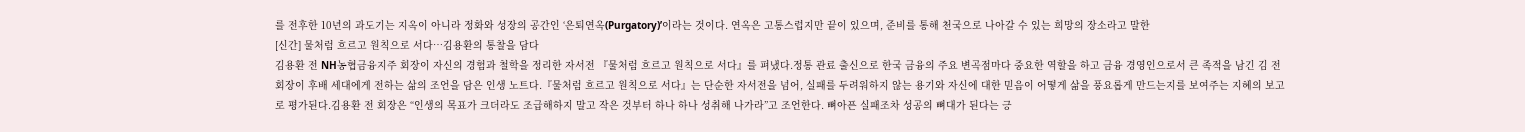를 전후한 10년의 과도기는 지옥이 아니라 정화와 성장의 공간인 ‘은퇴연옥(Purgatory)’이라는 것이다. 연옥은 고통스럽지만 끝이 있으며, 준비를 통해 천국으로 나아갈 수 있는 희망의 장소라고 말한
[신간] 물처럼 흐르고 원칙으로 서다…김용환의 통찰을 담다
김용환 전 NH농협금융지주 회장이 자신의 경험과 철학을 정리한 자서전 『물처럼 흐르고 원칙으로 서다』를 펴냈다.정통 관료 출신으로 한국 금융의 주요 변곡점마다 중요한 역할을 하고 금융 경영인으로서 큰 족적을 남긴 김 전 회장이 후배 세대에게 전하는 삶의 조언을 담은 인생 노트다.『물처럼 흐르고 원칙으로 서다』는 단순한 자서전을 넘어, 실패를 두려워하지 않는 용기와 자신에 대한 믿음이 어떻게 삶을 풍요롭게 만드는지를 보여주는 지혜의 보고로 평가된다.김용환 전 회장은 “인생의 목표가 크더라도 조급해하지 말고 작은 것부터 하나 하나 성취해 나가라”고 조언한다. 뼈아픈 실패조차 성공의 뼈대가 된다는 긍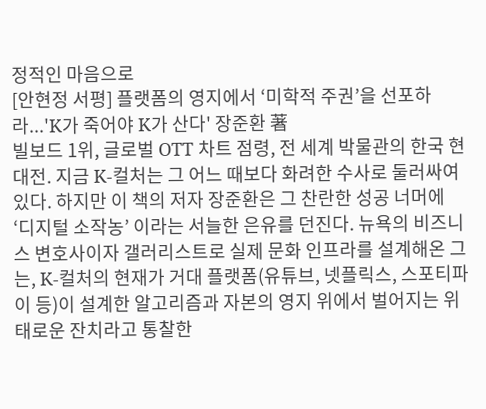정적인 마음으로
[안현정 서평] 플랫폼의 영지에서 ‘미학적 주권’을 선포하라...'K가 죽어야 K가 산다' 장준환 著
빌보드 1위, 글로벌 OTT 차트 점령, 전 세계 박물관의 한국 현대전. 지금 K-컬처는 그 어느 때보다 화려한 수사로 둘러싸여 있다. 하지만 이 책의 저자 장준환은 그 찬란한 성공 너머에 ‘디지털 소작농’ 이라는 서늘한 은유를 던진다. 뉴욕의 비즈니스 변호사이자 갤러리스트로 실제 문화 인프라를 설계해온 그는, K-컬처의 현재가 거대 플랫폼(유튜브, 넷플릭스, 스포티파이 등)이 설계한 알고리즘과 자본의 영지 위에서 벌어지는 위태로운 잔치라고 통찰한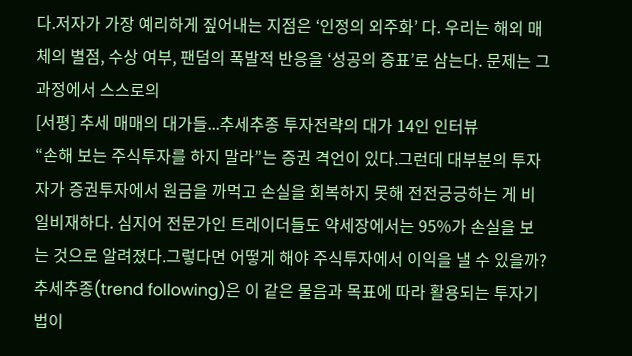다.저자가 가장 예리하게 짚어내는 지점은 ‘인정의 외주화’ 다. 우리는 해외 매체의 별점, 수상 여부, 팬덤의 폭발적 반응을 ‘성공의 증표’로 삼는다. 문제는 그 과정에서 스스로의
[서평] 추세 매매의 대가들...추세추종 투자전략의 대가 14인 인터뷰
“손해 보는 주식투자를 하지 말라”는 증권 격언이 있다.그런데 대부분의 투자자가 증권투자에서 원금을 까먹고 손실을 회복하지 못해 전전긍긍하는 게 비일비재하다. 심지어 전문가인 트레이더들도 약세장에서는 95%가 손실을 보는 것으로 알려졌다.그렇다면 어떻게 해야 주식투자에서 이익을 낼 수 있을까? 추세추종(trend following)은 이 같은 물음과 목표에 따라 활용되는 투자기법이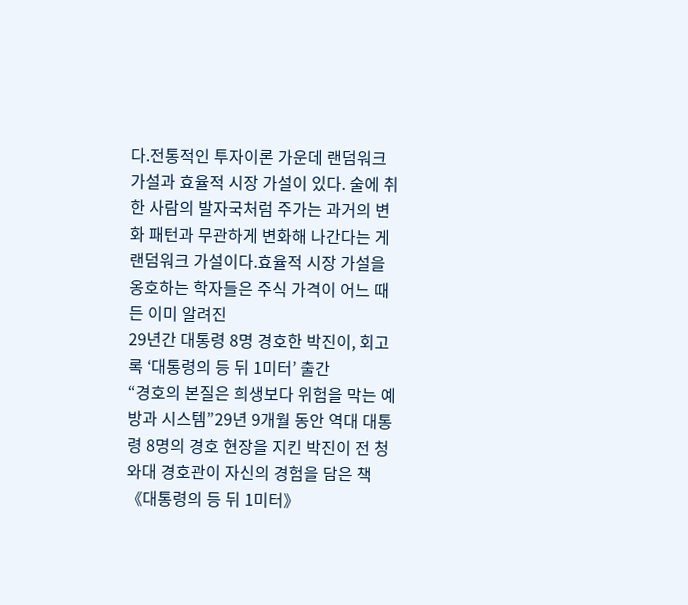다.전통적인 투자이론 가운데 랜덤워크 가설과 효율적 시장 가설이 있다. 술에 취한 사람의 발자국처럼 주가는 과거의 변화 패턴과 무관하게 변화해 나간다는 게 랜덤워크 가설이다.효율적 시장 가설을 옹호하는 학자들은 주식 가격이 어느 때든 이미 알려진
29년간 대통령 8명 경호한 박진이, 회고록 ‘대통령의 등 뒤 1미터’ 출간
“경호의 본질은 희생보다 위험을 막는 예방과 시스템”29년 9개월 동안 역대 대통령 8명의 경호 현장을 지킨 박진이 전 청와대 경호관이 자신의 경험을 담은 책 《대통령의 등 뒤 1미터》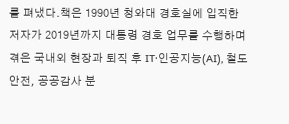를 펴냈다.책은 1990년 청와대 경호실에 입직한 저자가 2019년까지 대통령 경호 업무를 수행하며 겪은 국내외 현장과 퇴직 후 IT·인공지능(AI), 철도 안전, 공공감사 분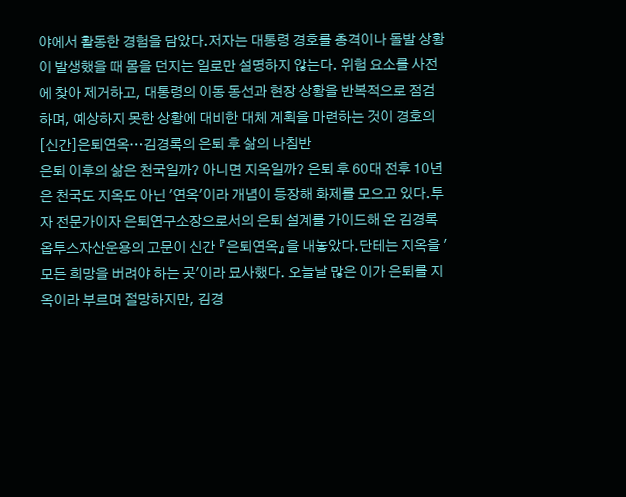야에서 활동한 경험을 담았다.저자는 대통령 경호를 총격이나 돌발 상황이 발생했을 때 몸을 던지는 일로만 설명하지 않는다. 위험 요소를 사전에 찾아 제거하고, 대통령의 이동 동선과 현장 상황을 반복적으로 점검하며, 예상하지 못한 상황에 대비한 대체 계획을 마련하는 것이 경호의
[신간]은퇴연옥…김경록의 은퇴 후 삶의 나침반
은퇴 이후의 삶은 천국일까? 아니면 지옥일까? 은퇴 후 60대 전후 10년은 천국도 지옥도 아닌 '연옥'이라 개념이 등장해 화제를 모으고 있다.투자 전문가이자 은퇴연구소장으로서의 은퇴 설계를 가이드해 온 김경록 옵투스자산운용의 고문이 신간 『은퇴연옥』을 내놓았다.단테는 지옥을 '모든 희망을 버려야 하는 곳'이라 묘사했다. 오늘날 많은 이가 은퇴를 지옥이라 부르며 절망하지만, 김경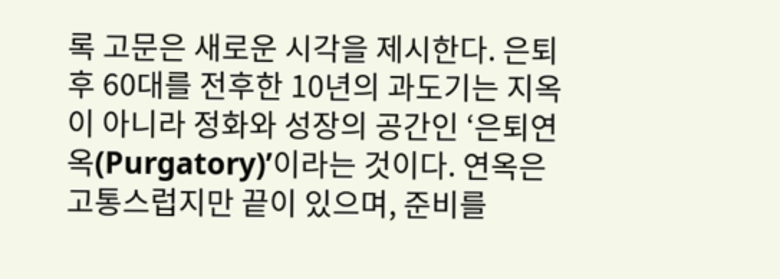록 고문은 새로운 시각을 제시한다. 은퇴 후 60대를 전후한 10년의 과도기는 지옥이 아니라 정화와 성장의 공간인 ‘은퇴연옥(Purgatory)’이라는 것이다. 연옥은 고통스럽지만 끝이 있으며, 준비를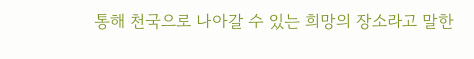통해 천국으로 나아갈 수 있는 희망의 장소라고 말한